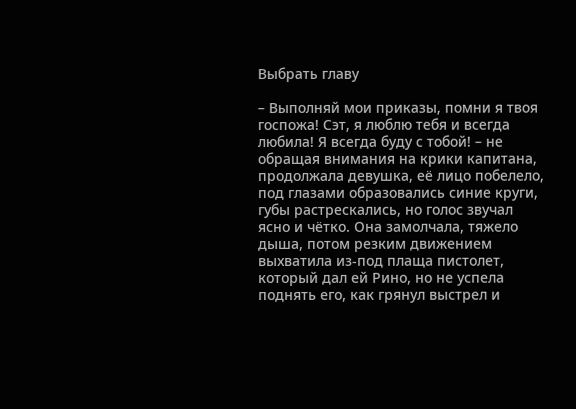Выбрать главу

– Выполняй мои приказы, помни я твоя госпожа! Сэт, я люблю тебя и всегда любила! Я всегда буду с тобой! – не обращая внимания на крики капитана, продолжала девушка, её лицо побелело, под глазами образовались синие круги, губы растрескались, но голос звучал ясно и чётко. Она замолчала, тяжело дыша, потом резким движением выхватила из-под плаща пистолет, который дал ей Рино, но не успела поднять его, как грянул выстрел и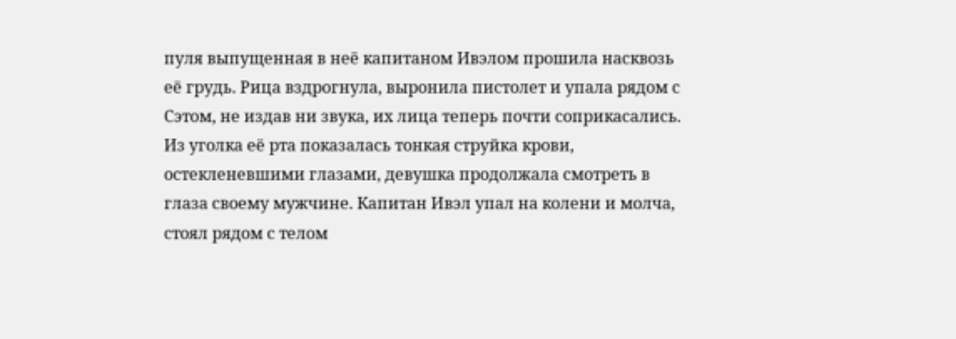пуля выпущенная в неё капитаном Ивэлом прошила насквозь её грудь. Рица вздрогнула, выронила пистолет и упала рядом с Сэтом, не издав ни звука, их лица теперь почти соприкасались. Из уголка её рта показалась тонкая струйка крови, остекленевшими глазами, девушка продолжала смотреть в глаза своему мужчине. Капитан Ивэл упал на колени и молча, стоял рядом с телом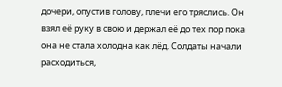дочери, опустив голову, плечи его тряслись. Он взял её руку в свою и держал её до тех пор пока она не стала холодна как лёд. Солдаты начали расходиться,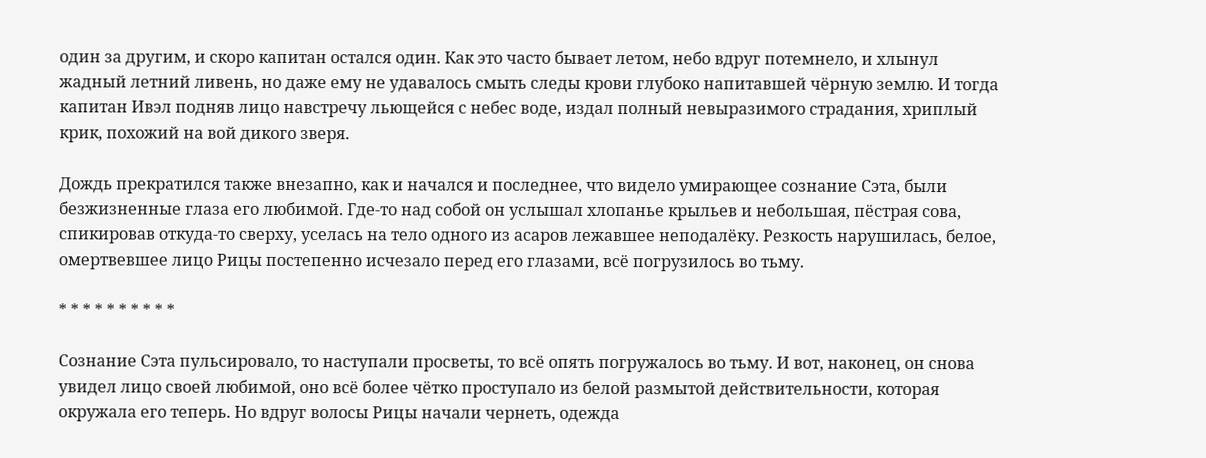один за другим, и скоро капитан остался один. Как это часто бывает летом, небо вдруг потемнело, и хлынул жадный летний ливень, но даже ему не удавалось смыть следы крови глубоко напитавшей чёрную землю. И тогда капитан Ивэл подняв лицо навстречу льющейся с небес воде, издал полный невыразимого страдания, хриплый крик, похожий на вой дикого зверя.

Дождь прекратился также внезапно, как и начался и последнее, что видело умирающее сознание Сэта, были безжизненные глаза его любимой. Где-то над собой он услышал хлопанье крыльев и небольшая, пёстрая сова, спикировав откуда-то сверху, уселась на тело одного из асаров лежавшее неподалёку. Резкость нарушилась, белое, омертвевшее лицо Рицы постепенно исчезало перед его глазами, всё погрузилось во тьму.

* * * * * * * * * *

Сознание Сэта пульсировало, то наступали просветы, то всё опять погружалось во тьму. И вот, наконец, он снова увидел лицо своей любимой, оно всё более чётко проступало из белой размытой действительности, которая окружала его теперь. Но вдруг волосы Рицы начали чернеть, одежда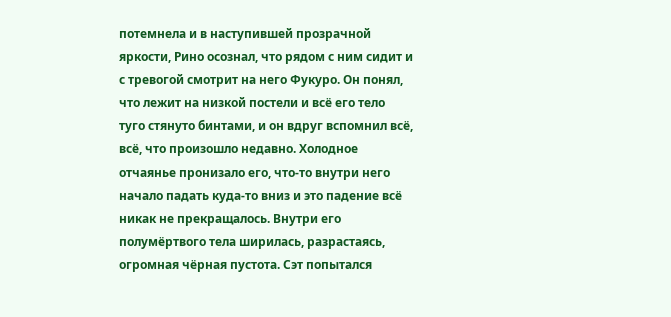потемнела и в наступившей прозрачной яркости, Рино осознал, что рядом с ним сидит и с тревогой смотрит на него Фукуро. Он понял, что лежит на низкой постели и всё его тело туго стянуто бинтами, и он вдруг вспомнил всё, всё, что произошло недавно. Холодное отчаянье пронизало его, что-то внутри него начало падать куда-то вниз и это падение всё никак не прекращалось. Внутри его полумёртвого тела ширилась, разрастаясь, огромная чёрная пустота. Сэт попытался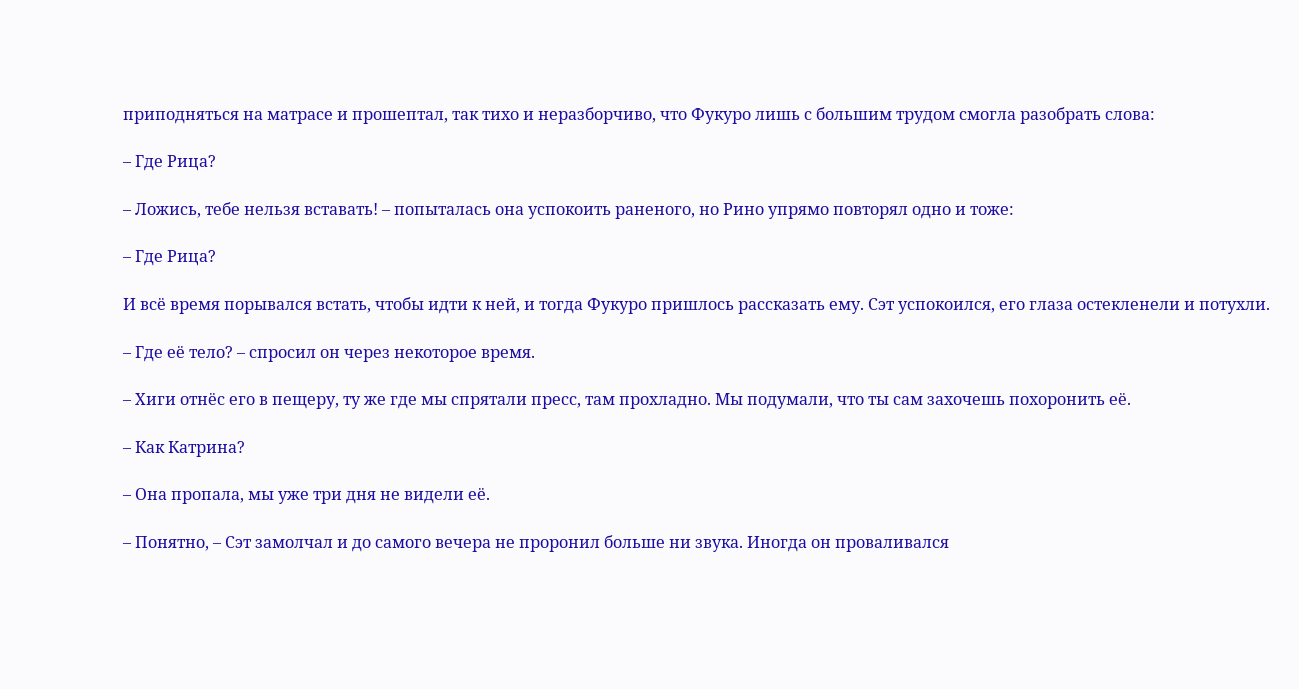приподняться на матрасе и прошептал, так тихо и неразборчиво, что Фукуро лишь с большим трудом смогла разобрать слова:

– Где Рица?

– Ложись, тебе нельзя вставать! – попыталась она успокоить раненого, но Рино упрямо повторял одно и тоже:

– Где Рица?

И всё время порывался встать, чтобы идти к ней, и тогда Фукуро пришлось рассказать ему. Сэт успокоился, его глаза остекленели и потухли.

– Где её тело? – спросил он через некоторое время.

– Хиги отнёс его в пещеру, ту же где мы спрятали пресс, там прохладно. Мы подумали, что ты сам захочешь похоронить её.

– Как Катрина?

– Она пропала, мы уже три дня не видели её.

– Понятно, – Сэт замолчал и до самого вечера не проронил больше ни звука. Иногда он проваливался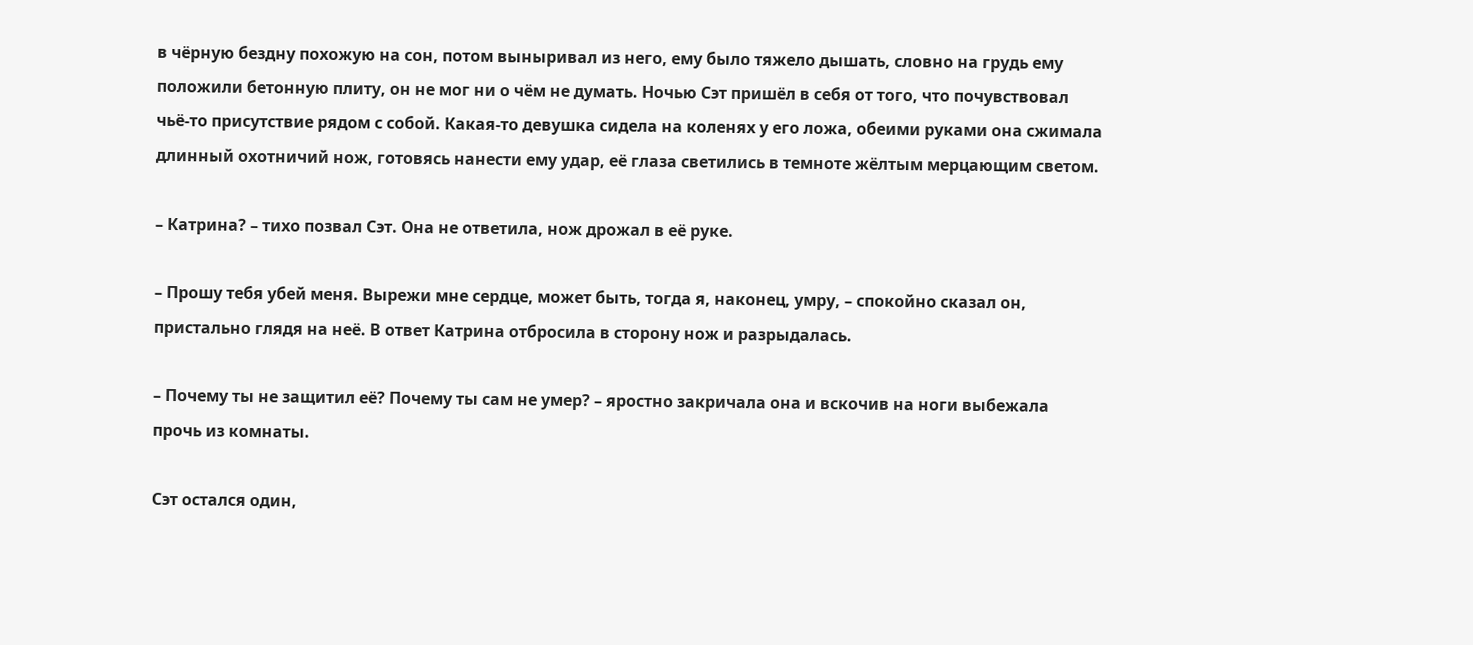в чёрную бездну похожую на сон, потом выныривал из него, ему было тяжело дышать, словно на грудь ему положили бетонную плиту, он не мог ни о чём не думать. Ночью Сэт пришёл в себя от того, что почувствовал чьё-то присутствие рядом с собой. Какая-то девушка сидела на коленях у его ложа, обеими руками она сжимала длинный охотничий нож, готовясь нанести ему удар, её глаза светились в темноте жёлтым мерцающим светом.

– Катрина? – тихо позвал Сэт. Она не ответила, нож дрожал в её руке.

– Прошу тебя убей меня. Вырежи мне сердце, может быть, тогда я, наконец, умру, – спокойно сказал он, пристально глядя на неё. В ответ Катрина отбросила в сторону нож и разрыдалась.

– Почему ты не защитил её? Почему ты сам не умер? – яростно закричала она и вскочив на ноги выбежала прочь из комнаты.

Сэт остался один,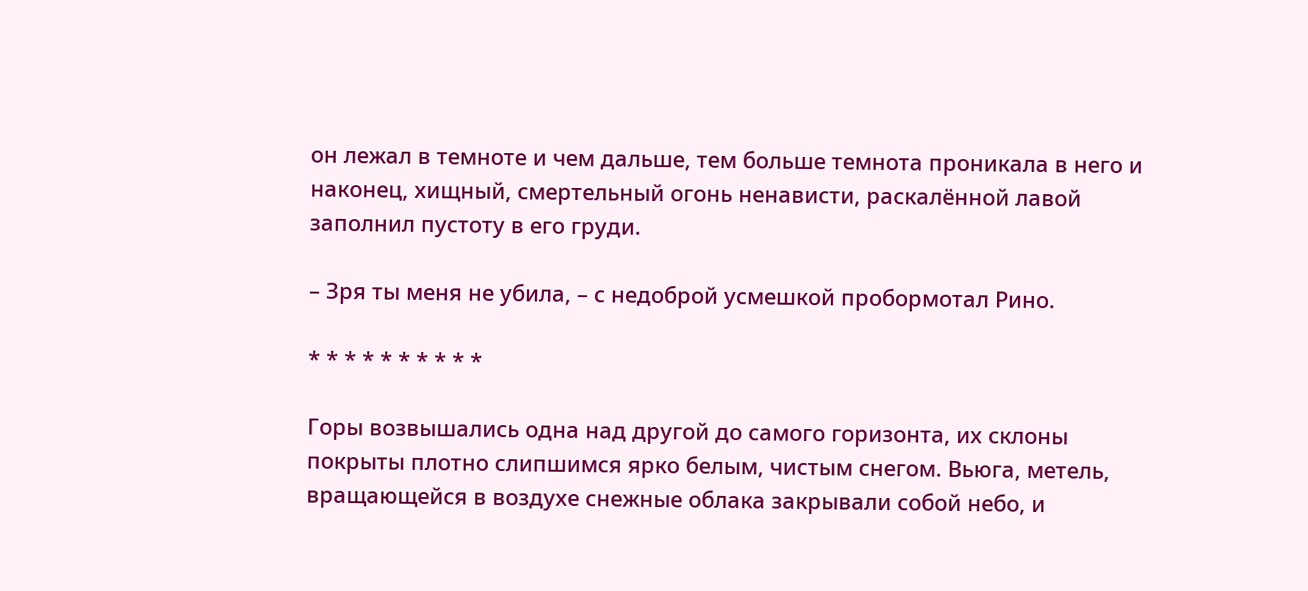он лежал в темноте и чем дальше, тем больше темнота проникала в него и наконец, хищный, смертельный огонь ненависти, раскалённой лавой заполнил пустоту в его груди.

– Зря ты меня не убила, – с недоброй усмешкой пробормотал Рино.

* * * * * * * * * *

Горы возвышались одна над другой до самого горизонта, их склоны покрыты плотно слипшимся ярко белым, чистым снегом. Вьюга, метель, вращающейся в воздухе снежные облака закрывали собой небо, и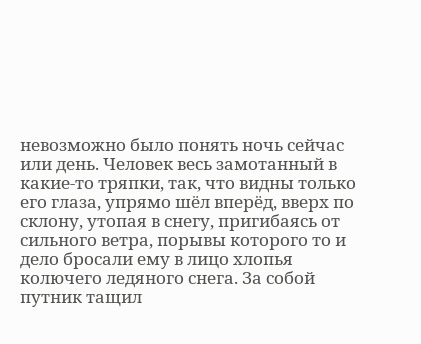невозможно было понять ночь сейчас или день. Человек весь замотанный в какие-то тряпки, так, что видны только его глаза, упрямо шёл вперёд, вверх по склону, утопая в снегу, пригибаясь от сильного ветра, порывы которого то и дело бросали ему в лицо хлопья колючего ледяного снега. За собой путник тащил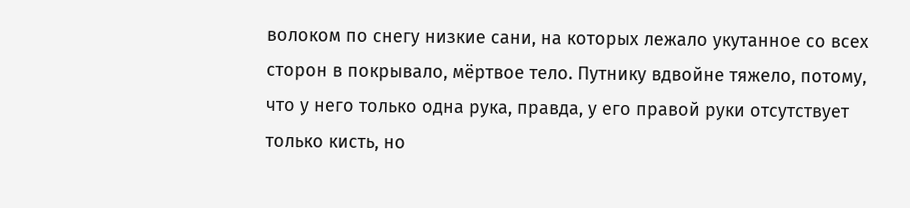волоком по снегу низкие сани, на которых лежало укутанное со всех сторон в покрывало, мёртвое тело. Путнику вдвойне тяжело, потому, что у него только одна рука, правда, у его правой руки отсутствует только кисть, но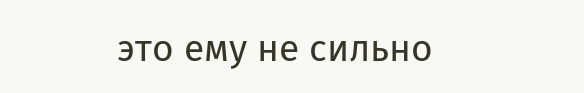это ему не сильно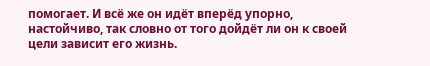помогает. И всё же он идёт вперёд упорно, настойчиво, так словно от того дойдёт ли он к своей цели зависит его жизнь.